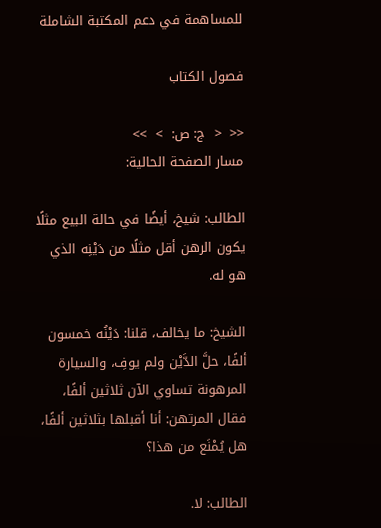للمساهمة في دعم المكتبة الشاملة

فصول الكتاب

<<  <  ج: ص:  >  >>
مسار الصفحة الحالية:

الطالب: شيخ، أيضًا في حالة البيع مثلًا يكون الرهن أقل مثلًا من دَيْنِه الذي هو له.

الشيخ: ما يخالف، قلنا: دَيْنُه خمسون ألفًا، حلَّ الدَّيْن ولم يوفِ، والسيارة المرهونة تساوي الآن ثلاثين ألفًا، فقال المرتهن: أنا أقبلها بثلاثين ألفًا، هل يُمْنَع من هذا؟

الطالب: لا.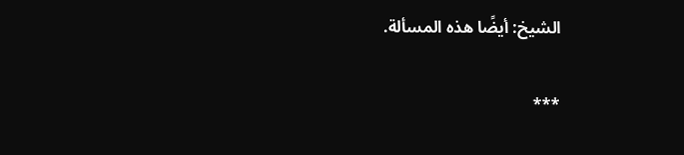الشيخ: أيضًا هذه المسألة.

***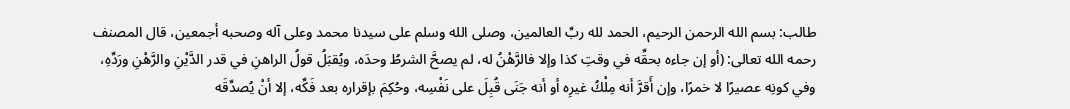طالب: بسم الله الرحمن الرحيم، الحمد لله ربِّ العالمين، وصلى الله وسلم على سيدنا محمد وعلى آله وصحبه أجمعين، قال المصنف رحمه الله تعالى: (أو إن جاءه بحقِّه في وقتِ كذا وإلا فالرَّهْنُ له، لم يصحَّ الشرطُ وحدَه، ويُقبَلُ قولُ الراهنِ في قدر الدَّيْنِ والرَّهْنِ ورَدِّهِ، وفي كونِه عصيرًا لا خمرًا، وإن أَقرَّ أنه مِلْكُ غيرِه أو أنه جَنَى قُبِلَ على نَفْسِه، وحُكِمَ بإقراره بعد فَكِّه، إلا أنْ يُصدِّقَه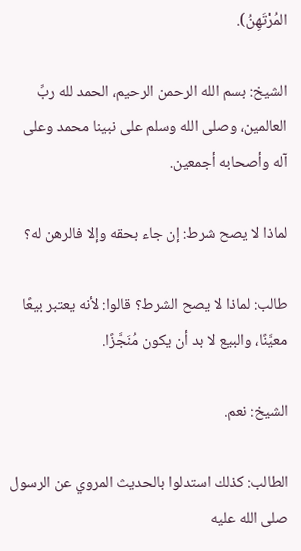المُرْتَهِنُ).

الشيخ: بسم الله الرحمن الرحيم، الحمد لله ربِّ العالمين، وصلى الله وسلم على نبينا محمد وعلى آله وأصحابه أجمعين.

لماذا لا يصح شرط: إن جاء بحقه وإلا فالرهن له؟

طالب: لماذا لا يصح الشرط؟ قالوا: لأنه يعتبر بيعًا معيَّنًا، والبيع لا بد أن يكون مُنَجَّزًا.

الشيخ: نعم.

الطالب: كذلك استدلوا بالحديث المروي عن الرسول صلى الله عليه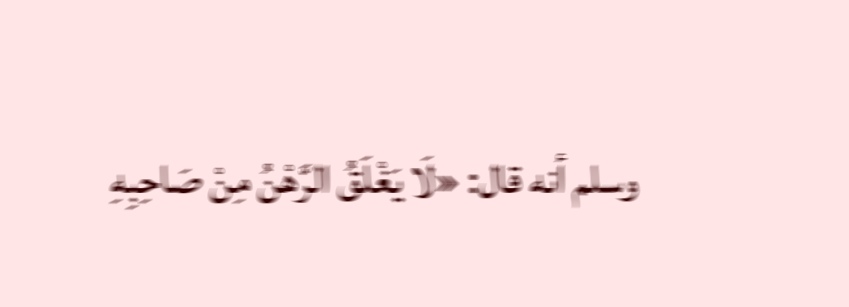وسلم أنه قال: «لَا يَغْلَقُ الرَّهْنُ مِنْ صَاحِبِهِ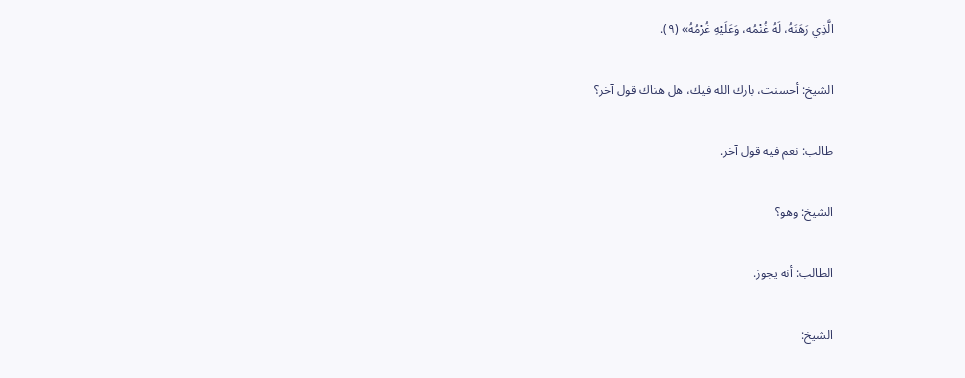الَّذِي رَهَنَهُ، لَهُ غُنْمُه، وَعَلَيْهِ غُرْمُهُ» (٩).

الشيخ: أحسنت، بارك الله فيك، هل هناك قول آخر؟

طالب: نعم فيه قول آخر.

الشيخ: وهو؟

الطالب: أنه يجوز.

الشيخ: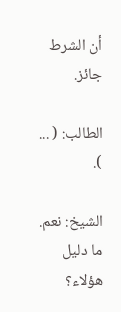أن الشرط جائز.

الطالب: ( ... ).

الشيخ: نعم. ما دليل هؤلاء؟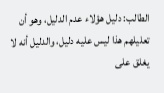الطالب: دليل هؤلاء عدم الدليل، وهو أن تعليلهم هذا ليس عليه دليل، والدليل أنه لا يغلق على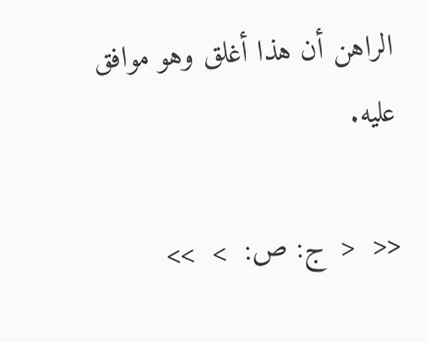الراهن أن هذا أغلق وهو موافق عليه.

<<  <  ج: ص:  >  >>